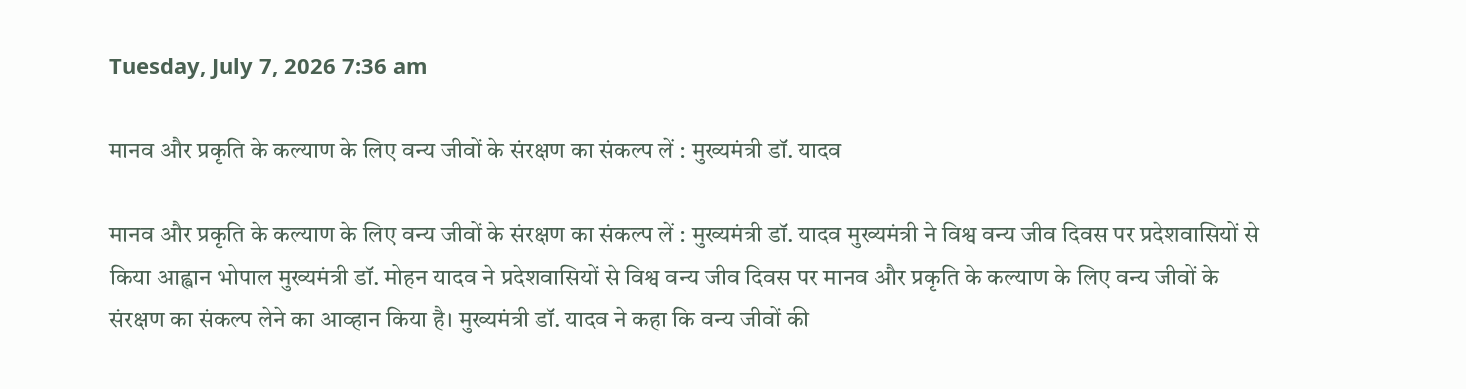Tuesday, July 7, 2026 7:36 am

मानव और प्रकृति के कल्याण के लिए वन्य जीवों के संरक्षण का संकल्प लें : मुख्यमंत्री डॉ. यादव

मानव और प्रकृति के कल्याण के लिए वन्य जीवों के संरक्षण का संकल्प लें : मुख्यमंत्री डॉ. यादव मुख्यमंत्री ने विश्व वन्य जीव दिवस पर प्रदेशवासियों से किया आह्वान भोपाल मुख्यमंत्री डॉ. मोहन यादव ने प्रदेशवासियों से विश्व वन्य जीव दिवस पर मानव और प्रकृति के कल्याण के लिए वन्य जीवों के संरक्षण का संकल्प लेने का आव्हान किया है। मुख्यमंत्री डॉ. यादव ने कहा कि वन्य जीवों की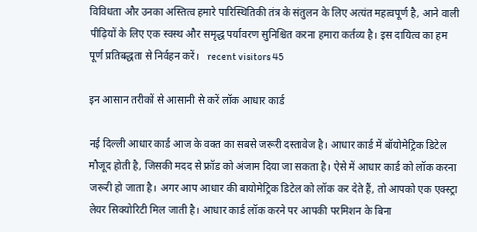विविधता और उनका अस्तित्व हमारे पारिस्थितिकी तंत्र के संतुलन के लिए अत्यंत महत्वपूर्ण है, आने वाली पीढ़ियों के लिए एक स्वस्थ और समृद्ध पर्यावरण सुनिश्चित करना हमारा कर्तव्य है। इस दायित्व का हम पूर्ण प्रतिबद्धता से निर्वहन करें।   recent visitors 45

इन आसान तरीकों से आसानी से करें लॉक आधार कार्ड

नई दिल्ली आधार कार्ड आज के वक्त का सबसे जरूरी दस्तावेज है। आधार कार्ड में बॉयोमेट्रिक डिटेल मौजूद होती है, जिसकी मदद से फ्रॉड को अंजाम दिया जा सकता है। ऐसे में आधार कार्ड को लॉक करना जरूरी हो जाता है। अगर आप आधार की बायोमेट्रिक डिटेल को लॉक कर देते हैं, तो आपको एक एक्स्ट्रा लेयर सिक्योरिटी मिल जाती है। आधार कार्ड लॉक करने पर आपकी परमिशन के बिना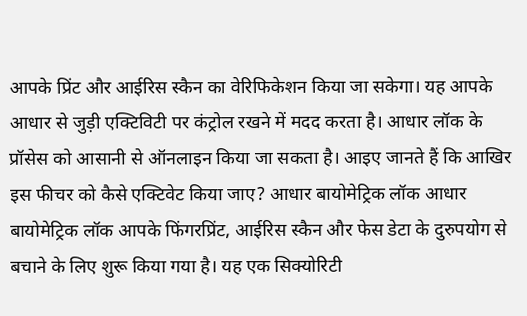आपके प्रिंट और आईरिस स्कैन का वेरिफिकेशन किया जा सकेगा। यह आपके आधार से जुड़ी एक्टिविटी पर कंट्रोल रखने में मदद करता है। आधार लॉक के प्रॉसेस को आसानी से ऑनलाइन किया जा सकता है। आइए जानते हैं कि आखिर इस फीचर को कैसे एक्टिवेट किया जाए? आधार बायोमेट्रिक लॉक आधार बायोमेट्रिक लॉक आपके फिंगरप्रिंट, आईरिस स्कैन और फेस डेटा के दुरुपयोग से बचाने के लिए शुरू किया गया है। यह एक सिक्योरिटी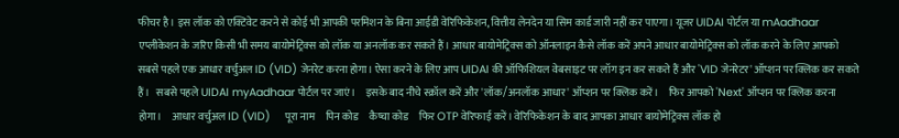फीचर है। इस लॉक को एक्टिवेट करने से कोई भी आपकी परमिशन के बिना आईडी वेरिफिकेशन, वित्तीय लेनदेन या सिम कार्ड जारी नहीं कर पाएगा। यूजर UIDAI पोर्टल या mAadhaar एप्लीकेशन के जरिए किसी भी समय बायोमेट्रिक्स को लॉक या अनलॉक कर सकते हैं। आधार बायोमेट्रिक्स को ऑनलाइन कैसे लॉक करें अपने आधार बायोमेट्रिक्स को लॉक करने के लिए आपको सबसे पहले एक आधार वर्चुअल ID (VID) जेनरेट करना होगा। ऐसा करने के लिए आप UIDAI की ऑफिशियल वेबसाइट पर लॉग इन कर सकते हैं और 'VID जेनरेटर' ऑप्शन पर क्लिक कर सकते हैं।   सबसे पहले UIDAI myAadhaar पोर्टल पर जाएं।     इसके बाद नीचे स्क्रॉल करें और 'लॉक/अनलॉक आधार' ऑप्शन पर क्लिक करें।     फिर आपको 'Next' ऑप्शन पर क्लिक करना होगा।     आधार वर्चुअल ID (VID)     पूरा नाम     पिन कोड     कैप्चा कोड     फिर OTP वेरिफाई करें। वेरिफिकेशन के बाद आपका आधार बायोमेट्रिक्स लॉक हो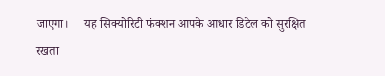जाएगा।     यह सिक्योरिटी फंक्शन आपके आधार डिटेल को सुरक्षित रखता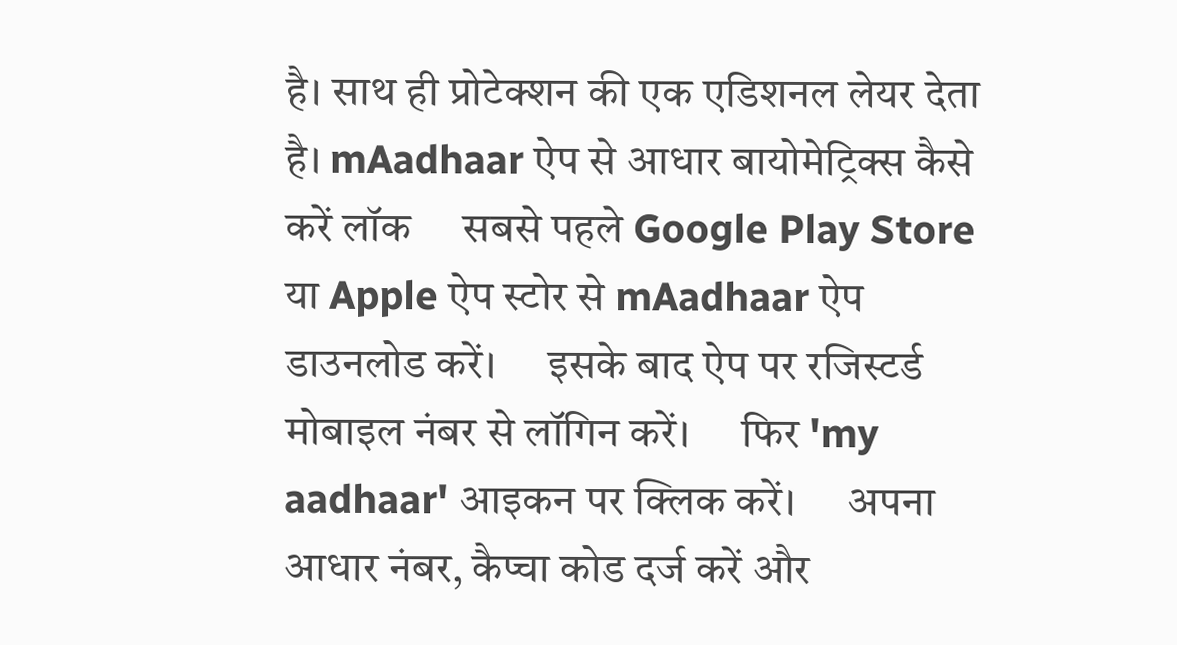है। साथ ही प्रोटेक्शन की एक एडिशनल लेयर देता है। mAadhaar ऐप से आधार बायोमेट्रिक्स कैसे करें लॉक     सबसे पहले Google Play Store या Apple ऐप स्टोर से mAadhaar ऐप डाउनलोड करें।     इसके बाद ऐप पर रजिस्टर्ड मोबाइल नंबर से लॉगिन करें।     फिर 'my aadhaar' आइकन पर क्लिक करें।     अपना आधार नंबर, कैप्चा कोड दर्ज करें और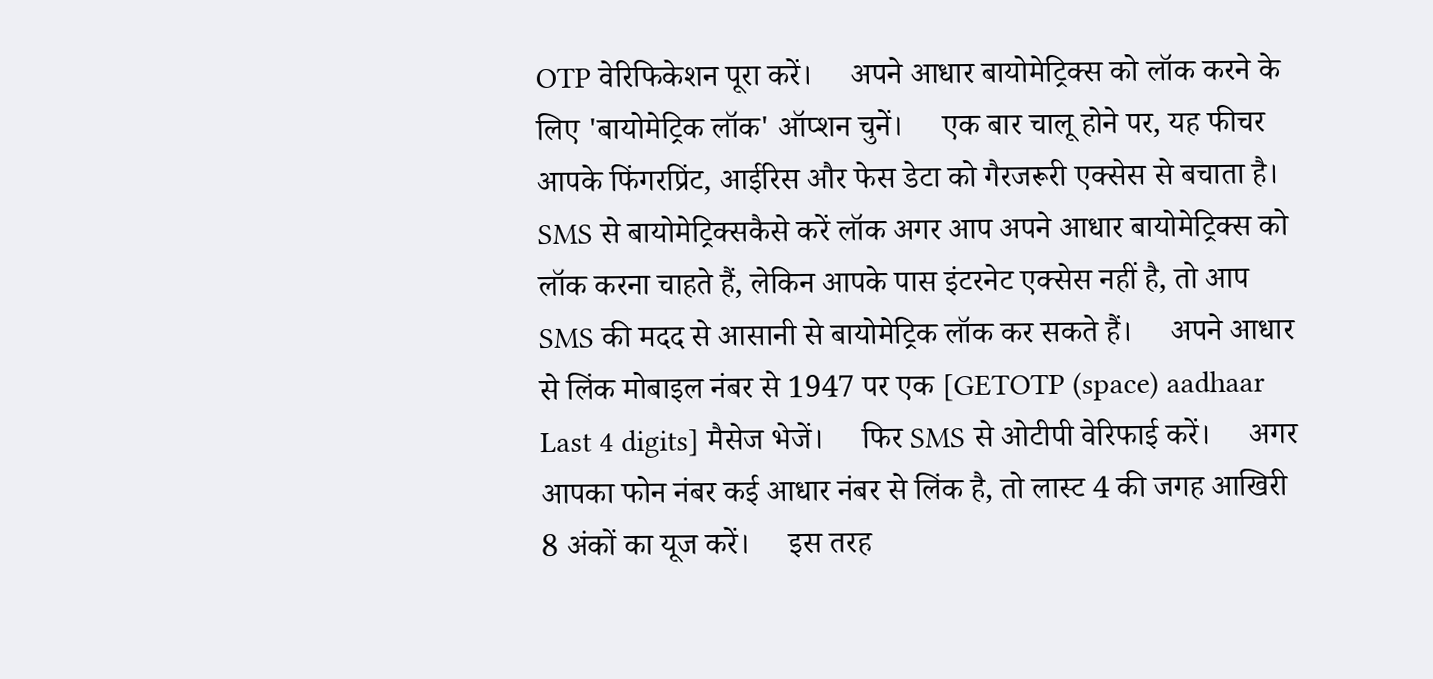OTP वेरिफिकेशन पूरा करें।     अपने आधार बायोमेट्रिक्स को लॉक करने के लिए 'बायोमेट्रिक लॉक' ऑप्शन चुनें।     एक बार चालू होने पर, यह फीचर आपके फिंगरप्रिंट, आईरिस और फेस डेटा को गैरजरूरी एक्सेस से बचाता है। SMS से बायोमेट्रिक्सकैसे करें लॉक अगर आप अपने आधार बायोमेट्रिक्स को लॉक करना चाहते हैं, लेकिन आपके पास इंटरनेट एक्सेस नहीं है, तो आप SMS की मदद से आसानी से बायोमेट्रिक लॉक कर सकते हैं।     अपने आधार से लिंक मोबाइल नंबर से 1947 पर एक [GETOTP (space) aadhaar Last 4 digits] मैसेज भेजें।     फिर SMS से ओटीपी वेरिफाई करें।     अगर आपका फोन नंबर कई आधार नंबर से लिंक है, तो लास्ट 4 की जगह आखिरी 8 अंकों का यूज करें।     इस तरह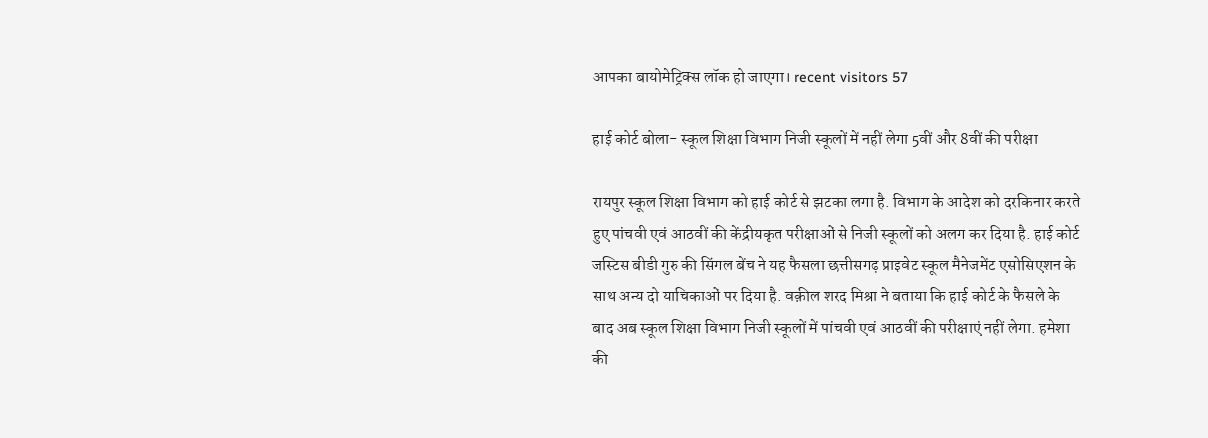आपका बायोमेट्रिक्स लॉक हो जाएगा। recent visitors 57

हाई कोर्ट बोला- स्कूल शिक्षा विभाग निजी स्कूलों में नहीं लेगा 5वीं और 8वीं की परीक्षा

रायपुर स्कूल शिक्षा विभाग को हाई कोर्ट से झटका लगा है. विभाग के आदेश को दरकिनार करते हुए पांचवी एवं आठवीं की केंद्रीयकृत परीक्षाओं से निजी स्कूलों को अलग कर दिया है. हाई कोर्ट जस्टिस बीडी गुरु की सिंगल बेंच ने यह फैसला छत्तीसगढ़ प्राइवेट स्कूल मैनेजमेंट एसोसिएशन के साथ अन्य दो याचिकाओं पर दिया है. वक़ील शरद मिश्रा ने बताया कि हाई कोर्ट के फैसले के बाद अब स्कूल शिक्षा विभाग निजी स्कूलों में पांचवी एवं आठवीं की परीक्षाएं नहीं लेगा. हमेशा की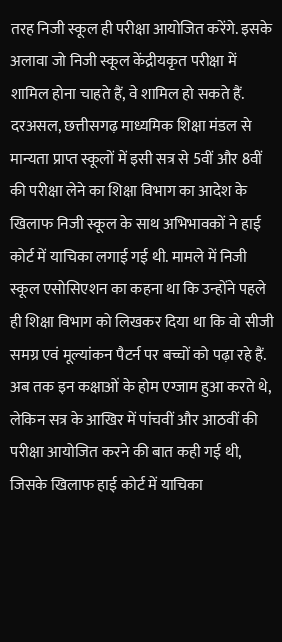तरह निजी स्कूल ही परीक्षा आयोजित करेंगे. इसके अलावा जो निजी स्कूल केंद्रीयकृत परीक्षा में शामिल होना चाहते हैं, वे शामिल हो सकते हैं. दरअसल, छत्तीसगढ़ माध्यमिक शिक्षा मंडल से मान्यता प्राप्त स्कूलों में इसी सत्र से 5वीं और 8वीं की परीक्षा लेने का शिक्षा विभाग का आदेश के खिलाफ निजी स्कूल के साथ अभिभावकों ने हाई कोर्ट में याचिका लगाई गई थी. मामले में निजी स्कूल एसोसिएशन का कहना था कि उन्होंने पहले ही शिक्षा विभाग को लिखकर दिया था कि वो सीजी समग्र एवं मूल्यांकन पैटर्न पर बच्चों को पढ़ा रहे हैं. अब तक इन कक्षाओं के होम एग्जाम हुआ करते थे, लेकिन सत्र के आखिर में पांचवीं और आठवीं की परीक्षा आयोजित करने की बात कही गई थी, जिसके खिलाफ हाई कोर्ट में याचिका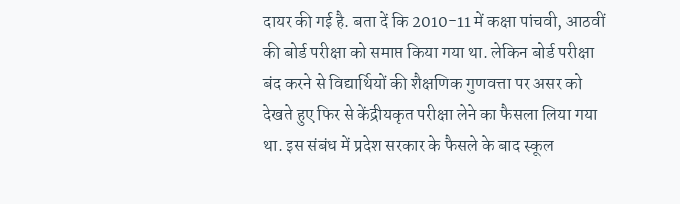दायर की गई है. बता दें कि 2010-11 में कक्षा पांचवी, आठवीं की बोर्ड परीक्षा को समाप्त किया गया था. लेकिन बोर्ड परीक्षा बंद करने से विद्यार्थियों की शैक्षणिक गुणवत्ता पर असर को देखते हुए फिर से केंद्रीयकृत परीक्षा लेने का फैसला लिया गया था. इस संबंध में प्रदेश सरकार के फैसले के बाद स्कूल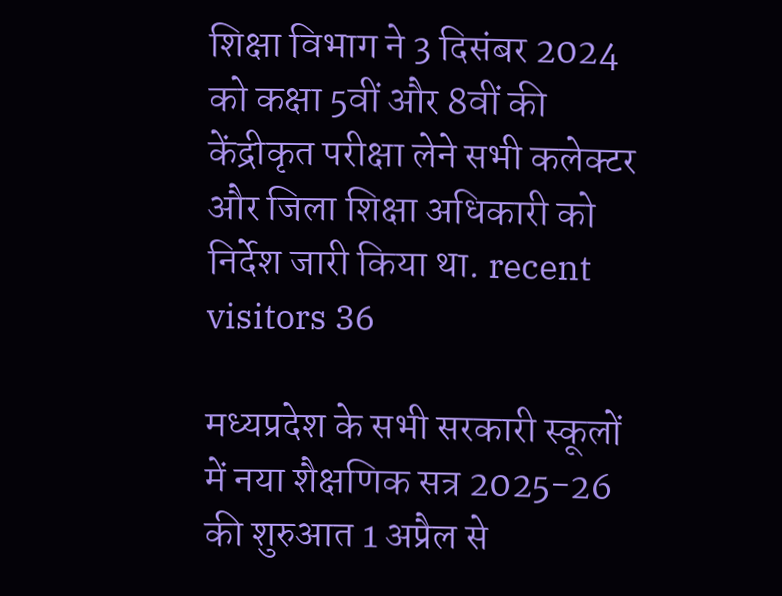शिक्षा विभाग ने 3 दिसंबर 2024 को कक्षा 5वीं और 8वीं की केंद्रीकृत परीक्षा लेने सभी कलेक्टर और जिला शिक्षा अधिकारी को निर्देश जारी किया था. recent visitors 36

मध्यप्रदेश के सभी सरकारी स्कूलों में नया शैक्षणिक सत्र 2025-26 की शुरुआत 1 अप्रैल से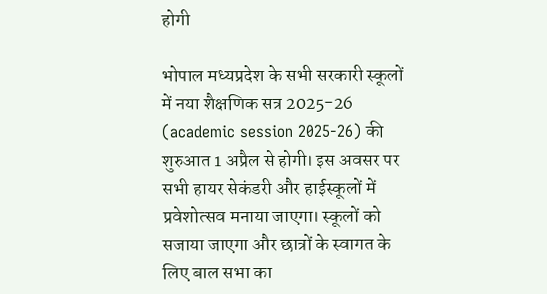होगी

भोपाल मध्यप्रदेश के सभी सरकारी स्कूलों में नया शैक्षणिक सत्र 2025-26 (academic session 2025-26) की शुरुआत 1 अप्रैल से होगी। इस अवसर पर सभी हायर सेकंडरी और हाईस्कूलों में प्रवेशोत्सव मनाया जाएगा। स्कूलों को सजाया जाएगा और छात्रों के स्वागत के लिए बाल सभा का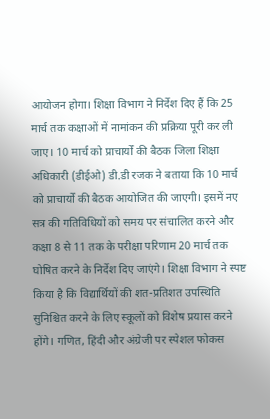आयोजन होगा। शिक्षा विभाग ने निर्देश दिए हैं कि 25 मार्च तक कक्षाओं में नामांकन की प्रक्रिया पूरी कर ली जाए। 10 मार्च को प्राचार्यों की बैठक जिला शिक्षा अधिकारी (डीईओ) डी.डी रजक ने बताया कि 10 मार्च को प्राचार्यों की बैठक आयोजित की जाएगी। इसमें नए सत्र की गतिविधियों को समय पर संचालित करने और कक्षा 8 से 11 तक के परीक्षा परिणाम 20 मार्च तक घोषित करने के निर्देश दिए जाएंगे। शिक्षा विभाग ने स्पष्ट किया है कि विद्यार्थियों की शत-प्रतिशत उपस्थिति सुनिश्चित करने के लिए स्कूलों को विशेष प्रयास करने होंगे। गणित, हिंदी और अंग्रेजी पर स्पेशल फोकस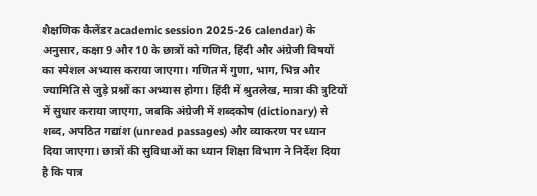शैक्षणिक कैलेंडर academic session 2025-26 calendar) के अनुसार, कक्षा 9 और 10 के छात्रों को गणित, हिंदी और अंग्रेजी विषयों का स्पेशल अभ्यास कराया जाएगा। गणित में गुणा, भाग, भिन्न और ज्यामिति से जुड़े प्रश्नों का अभ्यास होगा। हिंदी में श्रुतलेख, मात्रा की त्रुटियों में सुधार कराया जाएगा, जबकि अंग्रेजी में शब्दकोष (dictionary) से शब्द, अपठित गद्यांश (unread passages) और व्याकरण पर ध्यान दिया जाएगा। छात्रों की सुविधाओं का ध्यान शिक्षा विभाग ने निर्देश दिया है कि पात्र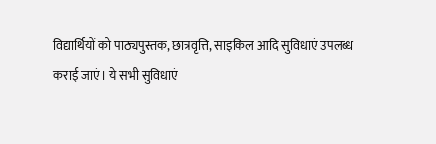विद्यार्थियों को पाठ्यपुस्तक, छात्रवृत्ति, साइकिल आदि सुविधाएं उपलब्ध कराई जाएं। ये सभी सुविधाएं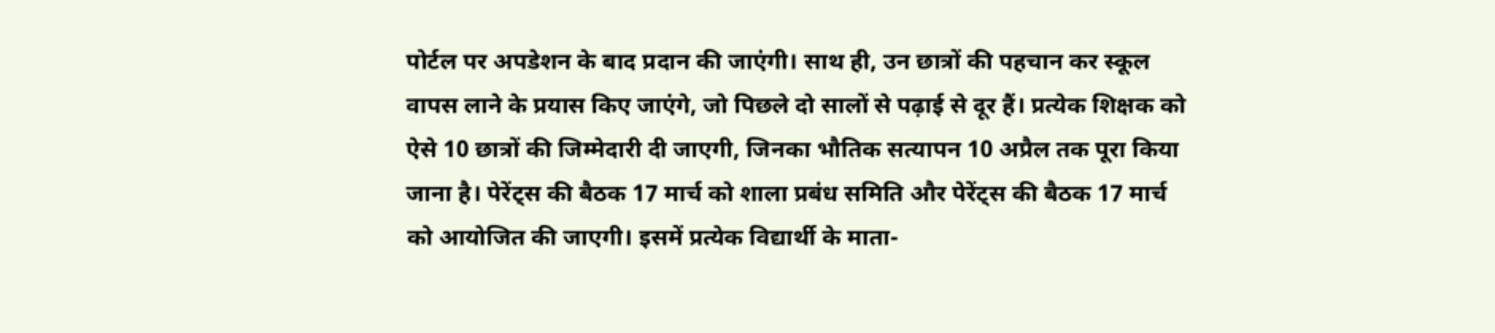पोर्टल पर अपडेशन के बाद प्रदान की जाएंगी। साथ ही, उन छात्रों की पहचान कर स्कूल वापस लाने के प्रयास किए जाएंगे, जो पिछले दो सालों से पढ़ाई से दूर हैं। प्रत्येक शिक्षक को ऐसे 10 छात्रों की जिम्मेदारी दी जाएगी, जिनका भौतिक सत्यापन 10 अप्रैल तक पूरा किया जाना है। पेरेंट्स की बैठक 17 मार्च को शाला प्रबंध समिति और पेरेंट्स की बैठक 17 मार्च को आयोजित की जाएगी। इसमें प्रत्येक विद्यार्थी के माता-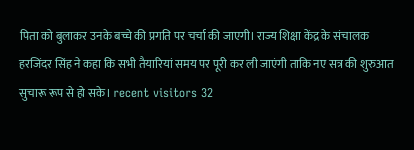पिता को बुलाकर उनके बच्चे की प्रगति पर चर्चा की जाएगी। राज्य शिक्षा केंद्र के संचालक हरजिंदर सिंह ने कहा कि सभी तैयारियां समय पर पूरी कर ली जाएंगी ताकि नए सत्र की शुरुआत सुचारू रूप से हो सके। recent visitors 32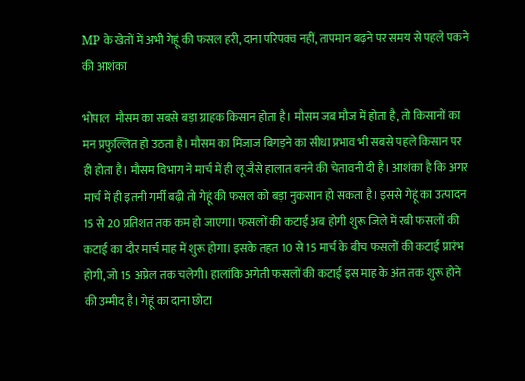MP के खेतों में अभी गेहूं की फसल हरी, दाना परिपक्व नहीं, तापमान बढ़ने पर समय से पहले पकने की आशंका

भोपाल  मौसम का सबसे बड़ा ग्राहक किसान होता है। मौसम जब मौज में होता है, तो किसानों का मन प्रफुल्लित हो उठता है। मौसम का मिजाज बिगड़ने का सीधा प्रभाव भी सबसे पहले किसान पर ही होता है। मौसम विभाग ने मार्च में ही लू जैसे हालात बनने की चेतावनी दी है। आशंका है कि अगर मार्च में ही इतनी गर्मी बढ़ी तो गेहूं की फसल को बड़ा नुकसान हो सकता है। इससे गेहूं का उत्पादन 15 से 20 प्रतिशत तक कम हो जाएगा। फसलों की कटाई अब होगी शुरू जिले में रबी फसलों की कटाई का दौर मार्च माह में शुरू होगा। इसके तहत 10 से 15 मार्च के बीच फसलों की कटाई प्रारंभ होगी, जो 15 अप्रेल तक चलेगी। हालांकि अगेती फसलों की कटाई इस माह के अंत तक शुरू होने की उम्मीद है। गेहूं का दाना छोटा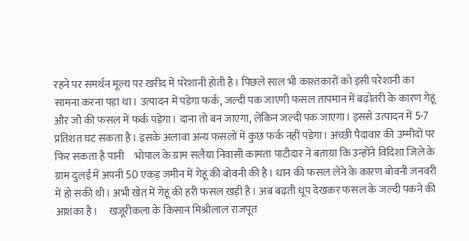रहने पर समर्थन मूल्य पर खरीद में परेशानी होती है। पिछले साल भी काश्तकारों को इसी परेशानी का सामना करना पड़ा था। उत्पादन में पडेगा फर्क, जल्दी पक जाएगी फसल तापमान में बढ़ोतरी के कारण गेहूं और जौ की फसल में फर्क पड़ेगा। दाना तो बन जाएगा, लेकिन जल्दी पक जाएगा। इससे उत्पादन में 5-7 प्रतिशत घट सकता है। इसके अलावा अन्य फसलों में कुछ फर्क नहीं पड़ेगा। अच्छी पैदावार की उम्मीदों पर फिर सकता है पानी     भोपाल के ग्राम सलैया निवासी कामता पाटीदार ने बताया कि उन्होंने विदिशा जिले के ग्राम दुलई में अपनी 50 एकड़ जमीन में गेहूं की बोवनी की है। धान की फसल लेने के कारण बोवनी जनवरी में हो सकी थी। अभी खेत में गेहूं की हरी फसल खड़ी है। अब बढ़ती धूप देखकर फसल के जल्दी पकने की आशंका है।     खजूरीकला के किसान मिश्रीलाल राजपूत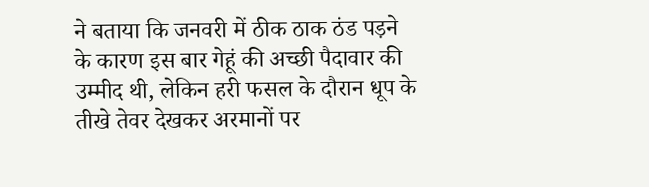ने बताया कि जनवरी में ठीक ठाक ठंड पड़ने के कारण इस बार गेहूं की अच्छी पैदावार की उम्मीद थी, लेकिन हरी फसल के दौरान धूप के तीखे तेवर देखकर अरमानों पर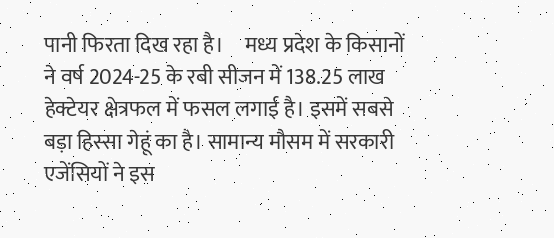पानी फिरता दिख रहा है।     मध्य प्रदेश के किसानों ने वर्ष 2024-25 के रबी सीजन में 138.25 लाख हेक्टेयर क्षेत्रफल में फसल लगाई है। इसमें सबसे बड़ा हिस्सा गेहूं का है। सामान्य मौसम में सरकारी एजेंसियों ने इस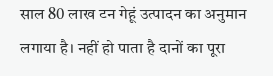साल 80 लाख टन गेहूं उत्पादन का अनुमान लगाया है। नहीं हो पाता है दानों का पूरा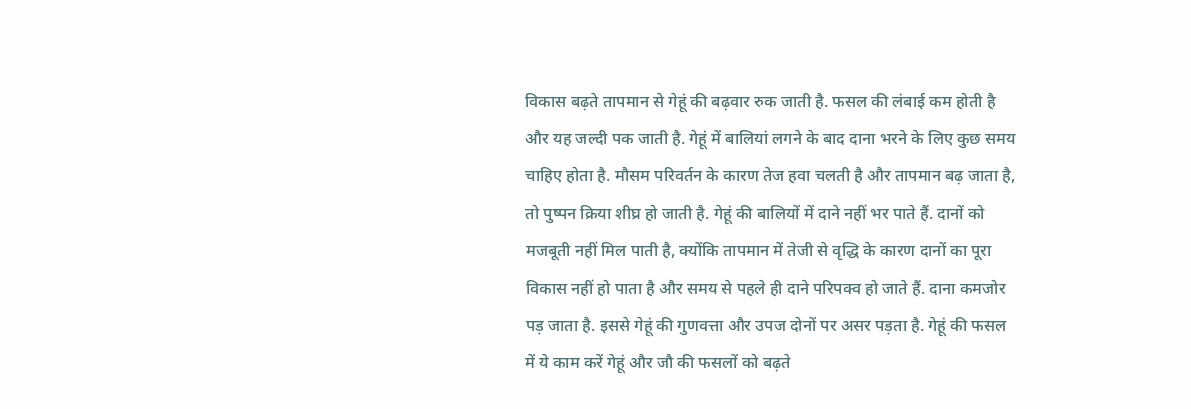विकास बढ़ते तापमान से गेहूं की बढ़वार रुक जाती है. फसल की लंबाई कम होती है और यह जल्दी पक जाती है. गेहूं में बालियां लगने के बाद दाना भरने के लिए कुछ समय चाहिए होता है. मौसम परिवर्तन के कारण तेज हवा चलती है और तापमान बढ़ जाता है, तो पुष्पन क्रिया शीघ्र हो जाती है. गेहूं की बालियों में दाने नहीं भर पाते हैं. दानों को मजबूती नहीं मिल पाती है, क्योंकि तापमान में तेजी से वृद्धि के कारण दानों का पूरा विकास नहीं हो पाता है और समय से पहले ही दाने परिपक्व हो जाते हैं. दाना कमजोर पड़ जाता है. इससे गेहूं की गुणवत्ता और उपज दोनों पर असर पड़ता है. गेहूं की फसल में ये काम करें गेहूं और जौ की फसलों को बढ़ते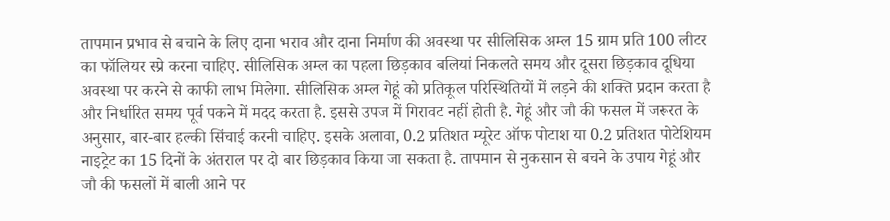तापमान प्रभाव से बचाने के लिए दाना भराव और दाना निर्माण की अवस्था पर सीलिसिक अम्ल 15 ग्राम प्रति 100 लीटर का फॉलियर स्प्रे करना चाहिए. सीलिसिक अम्ल का पहला छिड़काव बलियां निकलते समय और दूसरा छिड़काव दूधिया अवस्था पर करने से काफी लाभ मिलेगा. सीलिसिक अम्ल गेहूं को प्रतिकूल परिस्थितियों में लड़ने की शक्ति प्रदान करता है और निर्धारित समय पूर्व पकने में मदद करता है. इससे उपज में गिरावट नहीं होती है. गेहूं और जौ की फसल में जरूरत के अनुसार, बार-बार हल्की सिंचाई करनी चाहिए. इसके अलावा, 0.2 प्रतिशत म्यूरेट ऑफ पोटाश या 0.2 प्रतिशत पोटेशियम नाइट्रेट का 15 दिनों के अंतराल पर दो बार छिड़काव किया जा सकता है. तापमान से नुकसान से बचने के उपाय गेहूं और जौ की फसलों में बाली आने पर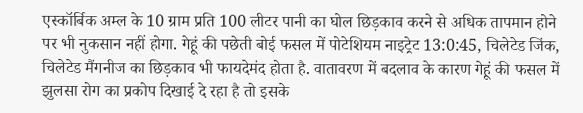एस्कॉर्बिक अम्ल के 10 ग्राम प्रति 100 लीटर पानी का घोल छिड़काव करने से अधिक तापमान होने पर भी नुकसान नहीं होगा. गेहूं की पछेती बोई फसल में पोटेशियम नाइट्रेट 13:0:45, चिलेटेड जिंक, चिलेटेड मैंगनीज का छिड़काव भी फायदेमंद होता है. वातावरण में बदलाव के कारण गेहूं की फसल में झुलसा रोग का प्रकोप दिखाई दे रहा है तो इसके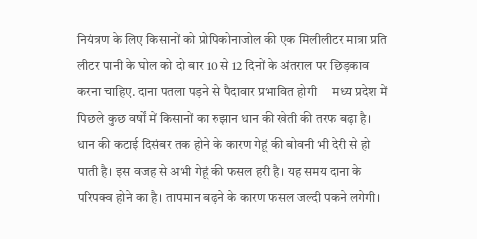नियंत्रण के लिए किसानों को प्रोपिकोनाजोल की एक मिलीलीटर मात्रा प्रति लीटर पानी के घोल को दो बार 10 से 12 दिनों के अंतराल पर छिड़काव करना चाहिए. दाना पतला पड़ने से पैदावार प्रभावित होगी     मध्य प्रदेश में पिछले कुछ वर्षों में किसानों का रुझान धान की खेती की तरफ बढ़ा है। धान की कटाई दिसंबर तक होने के कारण गेहूं की बोवनी भी देरी से हो पाती है। इस वजह से अभी गेहूं की फसल हरी है। यह समय दाना के परिपक्व होने का है। तापमान बढ़ने के कारण फसल जल्दी पकने लगेगी।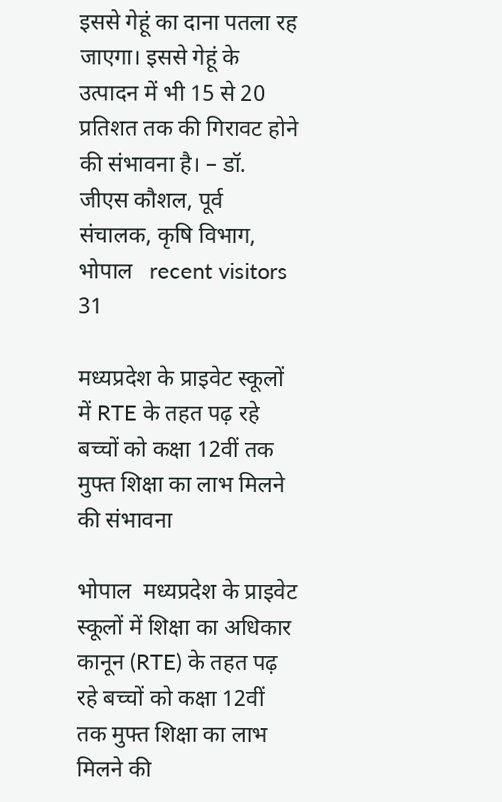इससे गेहूं का दाना पतला रह जाएगा। इससे गेहूं के उत्पादन में भी 15 से 20 प्रतिशत तक की गिरावट होने की संभावना है। – डॉ. जीएस कौशल, पूर्व संचालक, कृषि विभाग, भोपाल   recent visitors 31

मध्यप्रदेश के प्राइवेट स्कूलों में RTE के तहत पढ़ रहे बच्चों को कक्षा 12वीं तक मुफ्त शिक्षा का लाभ मिलने की संभावना

भोपाल  मध्यप्रदेश के प्राइवेट स्कूलों में शिक्षा का अधिकार कानून (RTE) के तहत पढ़ रहे बच्चों को कक्षा 12वीं तक मुफ्त शिक्षा का लाभ मिलने की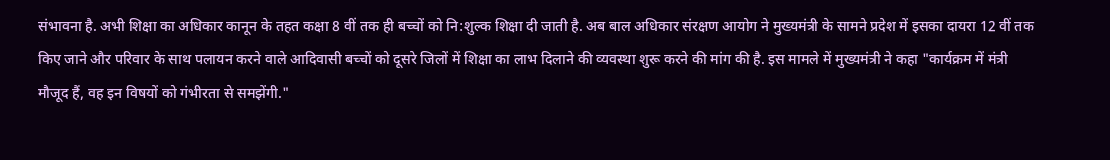संभावना है. अभी शिक्षा का अधिकार कानून के तहत कक्षा 8 वीं तक ही बच्चों को नि:शुल्क शिक्षा दी जाती है. अब बाल अधिकार संरक्षण आयोग ने मुख्यमंत्री के सामने प्रदेश में इसका दायरा 12 वीं तक किए जाने और परिवार के साथ पलायन करने वाले आदिवासी बच्चों को दूसरे जिलों में शिक्षा का लाभ दिलाने की व्यवस्था शुरू करने की मांग की है. इस मामले में मुख्यमंत्री ने कहा "कार्यक्रम में मंत्री मौजूद हैं, वह इन विषयों को गंभीरता से समझेंगी."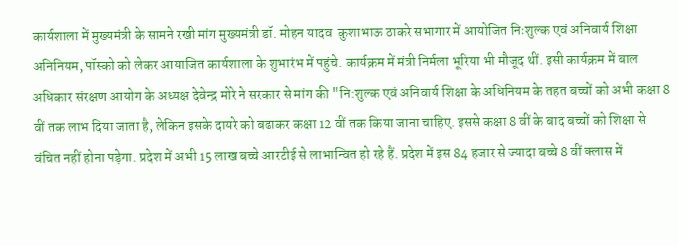कार्यशाला में मुख्यमंत्री के सामने रखी मांग मुख्यमंत्री डॉ. मोहन यादव  कुशाभाऊ ठाकरे सभागार में आयोजित निःशुल्क एवं अनिवार्य शिक्षा अनिनियम, पॉस्को को लेकर आयाजित कार्यशाला के शुभारंभ में पहुंचे. कार्यक्रम में मंत्री निर्मला भूरिया भी मौजूद थीं. इसी कार्यक्रम में बाल अधिकार संरक्षण आयोग के अध्यक्ष देवेन्द्र मोरे ने सरकार से मांग की "नि:शुल्क एवं अनिवार्य शिक्षा के अधिनियम के तहत बच्चों को अभी कक्षा 8 वीं तक लाभ दिया जाता है, लेकिन इसके दायरे को बढाकर कक्षा 12 वीं तक किया जाना चाहिए. इससे कक्षा 8 वीं के बाद बच्चों को शिक्षा से वंचित नहीं होना पड़ेगा. प्रदेश में अभी 15 लाख बच्चे आरटीई से लाभान्वित हो रहे हैं. प्रदेश में इस 84 हजार से ज्यादा बच्चे 8 वीं क्लास में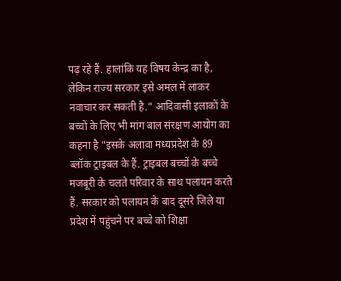पढ़ रहे हैं. हालांकि यह विषय केन्द्र का है, लेकिन राज्य सरकार इसे अमल में लाकर नवाचार कर सकती है." आदिवासी इलाकों के बच्चों के लिए भी मांग बाल संरक्षण आयोग का कहना है "इसके अलावा मध्यप्रदेश के 89 ब्लॉक ट्राइबल के हैं. ट्राइबल बच्चों के बच्चे मजबूरी के चलते परिवार के साथ पलायन करते हैं. सरकार को पलायन के बाद दूसरे जिले या प्रदेश में पहुंचने पर बच्चे को शिक्षा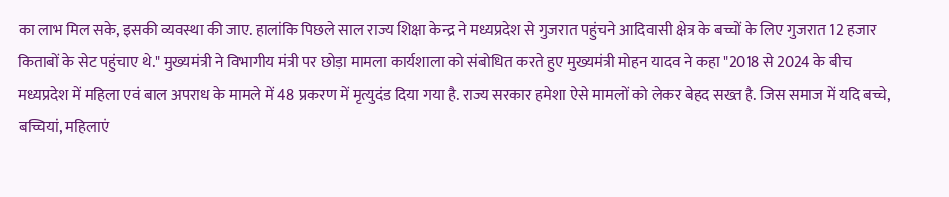का लाभ मिल सके, इसकी व्यवस्था की जाए. हालांकि पिछले साल राज्य शिक्षा केन्द्र ने मध्यप्रदेश से गुजरात पहुंचने आदिवासी क्षेत्र के बच्चों के लिए गुजरात 12 हजार किताबों के सेट पहुंचाए थे." मुख्यमंत्री ने विभागीय मंत्री पर छोड़ा मामला कार्यशाला को संबोधित करते हुए मुख्यमंत्री मोहन यादव ने कहा "2018 से 2024 के बीच मध्यप्रदेश में महिला एवं बाल अपराध के मामले में 48 प्रकरण में मृत्युदंड दिया गया है. राज्य सरकार हमेशा ऐसे मामलों को लेकर बेहद सख्त है. जिस समाज में यदि बच्चे, बच्चियां, महिलाएं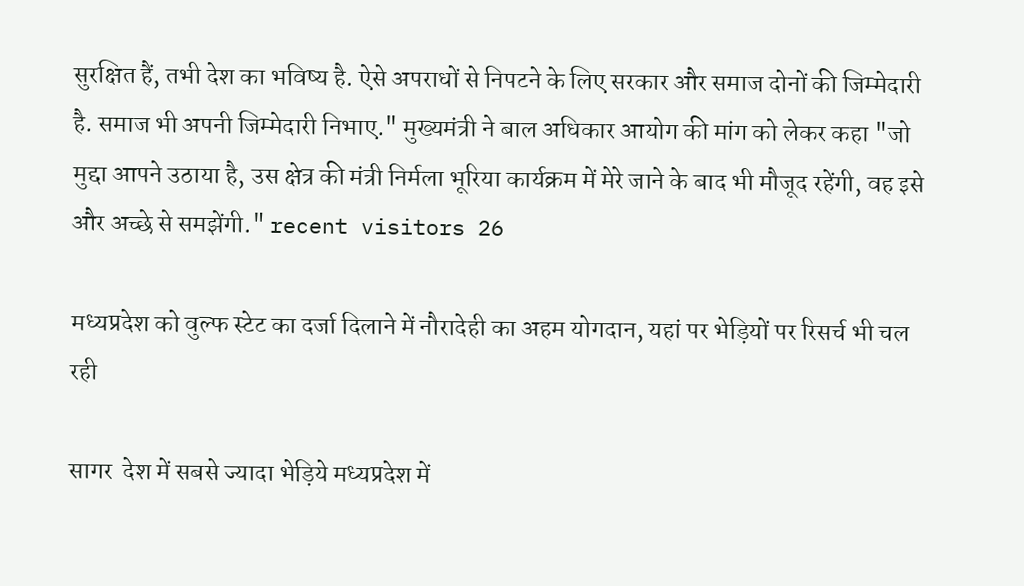सुरक्षित हैं, तभी देश का भविष्य है. ऐसे अपराधों से निपटने के लिए सरकार और समाज दोनों की जिम्मेदारी है. समाज भी अपनी जिम्मेदारी निभाए." मुख्यमंत्री ने बाल अधिकार आयोग की मांग को लेकर कहा "जो मुद्दा आपने उठाया है, उस क्षेत्र की मंत्री निर्मला भूरिया कार्यक्रम में मेरे जाने के बाद भी मौजूद रहेंगी, वह इसे और अच्छे से समझेंगी." recent visitors 26

मध्यप्रदेश को वुल्फ स्टेट का दर्जा दिलाने में नौरादेही का अहम योगदान, यहां पर भेड़ियों पर रिसर्च भी चल रही

सागर  देश में सबसे ज्यादा भेड़िये मध्यप्रदेश में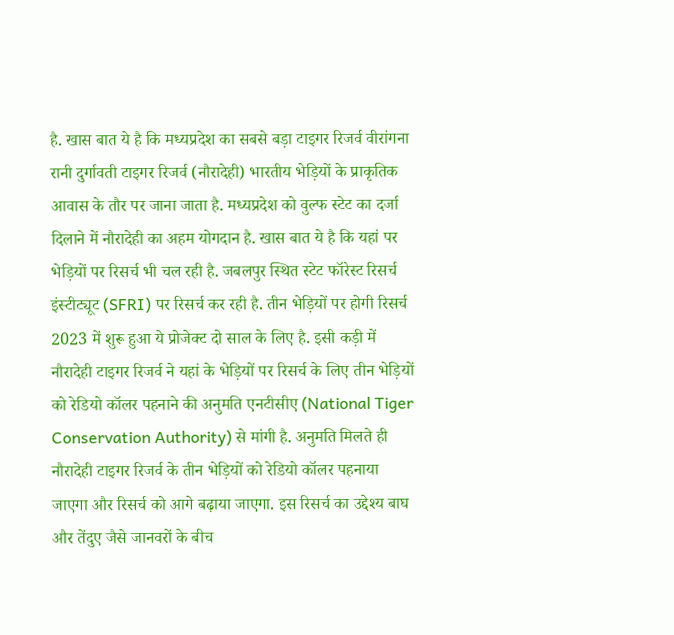है. खास बात ये है कि मध्यप्रदेश का सबसे बड़ा टाइगर रिजर्व वीरांगना रानी दुर्गावती टाइगर रिजर्व (नौरादेही) भारतीय भेड़ियों के प्राकृतिक आवास के तौर पर जाना जाता है. मध्यप्रदेश को वुल्फ स्टेट का दर्जा दिलाने में नौरादेही का अहम योगदान है. खास बात ये है कि यहां पर भेड़ियों पर रिसर्च भी चल रही है. जबलपुर स्थित स्टेट फॉरेस्ट रिसर्च इंस्टीट्यूट (SFRI) पर रिसर्च कर रही है. तीन भेड़ियों पर होगी रिसर्च 2023 में शुरू हुआ ये प्रोजेक्ट दो साल के लिए है. इसी कड़ी में नौरादेही टाइगर रिजर्व ने यहां के भेड़ियों पर रिसर्च के लिए तीन भेड़ियों को रेडियो कॉलर पहनाने की अनुमति एनटीसीए (National Tiger Conservation Authority) से मांगी है. अनुमति मिलते ही नौरादेही टाइगर रिजर्व के तीन भेड़ियों को रेडियो कॉलर पहनाया जाएगा और रिसर्च को आगे बढ़ाया जाएगा. इस रिसर्च का उद्देश्य बाघ और तेंदुए जैसे जानवरों के बीच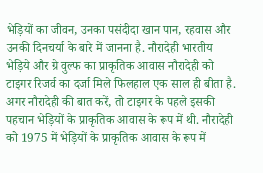भेड़ियों का जीवन, उनका पसंदीदा खान पान, रहवास और उनकी दिनचर्या के बारे में जानना है. नौरादेही भारतीय भेड़िये और ग्रे वुल्फ का प्राकृतिक आवास नौरादेही को टाइगर रिजर्व का दर्जा मिले फिलहाल एक साल ही बीता है. अगर नौरादेही की बात करें, तो टाइगर के पहले इसकी पहचान भेड़ियों के प्राकृतिक आवास के रूप में थी. नौरादेही को 1975 में भेड़ियों के प्राकृतिक आवास के रूप में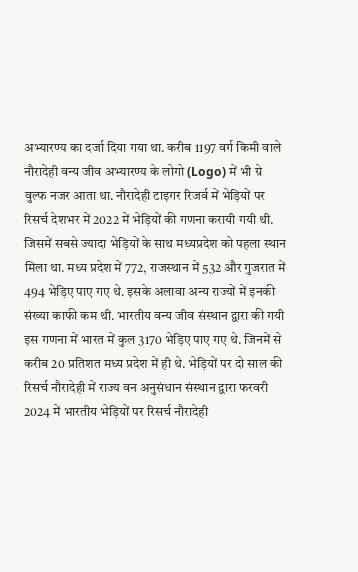अभ्यारण्य का दर्जा दिया गया था. करीब 1197 वर्ग किमी वाले नौरादेही वन्य जीव अभ्यारण्य के लोगो (Logo) में भी ग्रे वुल्फ नजर आता था. नौरादेही टाइगर रिजर्व में भेड़ियों पर रिसर्च देशभर में 2022 में भेड़ियों की गणना करायी गयी थी. जिसमें सबसे ज्यादा भेड़ियों के साथ मध्यप्रदेश को पहला स्थान मिला था. मध्‍य प्रदेश में 772, राजस्‍थान में 532 और गुजरात में 494 भेड़िए पाए गए थे. इसके अलावा अन्य राज्यों में इनकी संख्या काफी कम थी. भारतीय वन्य जीव संस्थान द्वारा की गयी इस गणना में भारत में कुल 3170 भेड़िए पाए गए थे. जिनमें से करीब 20 प्रतिशत मध्य प्रदेश में ही थे. भेड़ियों पर दो साल की रिसर्च नौरादेही में राज्य वन अनुसंधान संस्थान द्वारा फरवरी 2024 में भारतीय भेड़ियों पर रिसर्च नौरादेही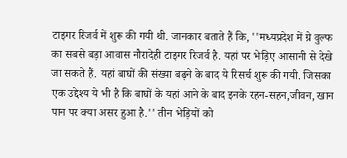टाइगर रिजर्व में शुरू की गयी थी. जानकार बताते हैं कि, ''मध्यप्रदेश में ग्रे वुल्फ का सबसे बड़ा आवास नौरादेही टाइगर रिजर्व है. यहां पर भेड़िए आसानी से देखे जा सकते हैं. यहां बाघों की संख्या बढ़ने के बाद ये रिसर्च शुरू की गयी. जिसका एक उद्देश्य ये भी है कि बाघों के यहां आने के बाद इनके रहन-सहन,जीवन, खान पान पर क्या असर हुआ है.'' तीन भेड़ियों को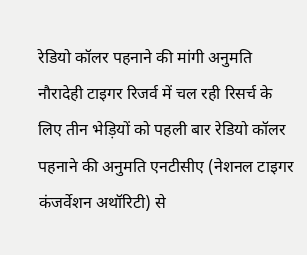रेडियो कॉलर पहनाने की मांगी अनुमति नौरादेही टाइगर रिजर्व में चल रही रिसर्च के लिए तीन भेड़ियों को पहली बार रेडियो कॉलर पहनाने की अनुमति एनटीसीए (नेशनल टाइगर कंजर्वेशन अथॉरिटी) से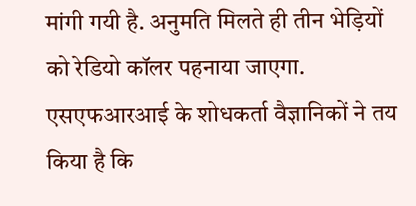मांगी गयी है. अनुमति मिलते ही तीन भेड़ियों को रेडियो कॉलर पहनाया जाएगा. एसएफआरआई के शोधकर्ता वैज्ञानिकों ने तय किया है कि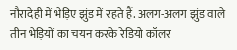नौरादेही में भेड़िए झुंड में रहते हैं. अलग-अलग झुंड वाले तीन भेड़ियों का चयन करके रेडियो कॉलर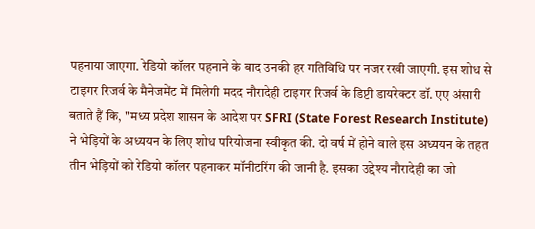पहनाया जाएगा. रेडियो कॉलर पहनाने के बाद उनकी हर गतिविधि पर नजर रखी जाएगी. इस शोध से टाइगर रिजर्व के मैनेजमेंट में मिलेगी मदद नौरादेही टाइगर रिजर्व के डिप्टी डायरेक्टर डॉ. एए अंसारी बताते हैं कि, ''मध्य प्रदेश शासन के आदेश पर SFRI (State Forest Research Institute) ने भेड़ियों के अध्ययन के लिए शोध परियोजना स्वीकृत की. दो वर्ष में होने वाले इस अध्ययन के तहत तीन भेड़ियों को रेडियो कॉलर पहनाकर मॉनीटरिंग की जानी है. इसका उद्देश्य नौरादेही का जो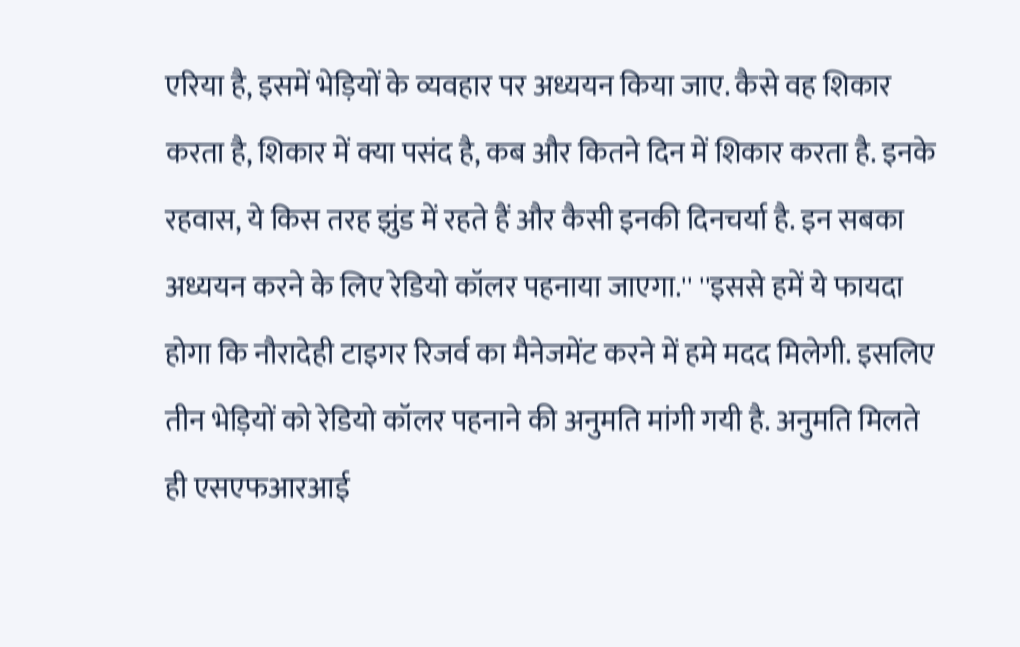एरिया है, इसमें भेड़ियों के व्यवहार पर अध्ययन किया जाए. कैसे वह शिकार करता है, शिकार में क्या पसंद है, कब और कितने दिन में शिकार करता है. इनके रहवास, ये किस तरह झुंड में रहते हैं और कैसी इनकी दिनचर्या है. इन सबका अध्ययन करने के लिए रेडियो कॉलर पहनाया जाएगा.'' ''इससे हमें ये फायदा होगा कि नौरादेही टाइगर रिजर्व का मैनेजमेंट करने में हमे मदद मिलेगी. इसलिए तीन भेड़ियों को रेडियो कॉलर पहनाने की अनुमति मांगी गयी है. अनुमति मिलते ही एसएफआरआई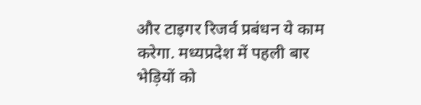और टाइगर रिजर्व प्रबंधन ये काम करेगा. मध्यप्रदेश में पहली बार भेड़ियों को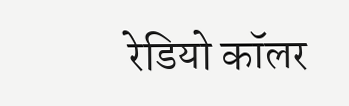रेडियो कॉलर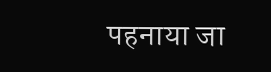पहनाया जा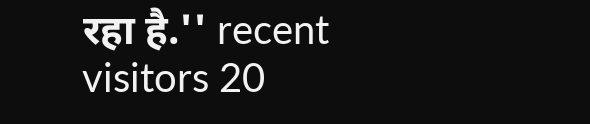रहा है.'' recent visitors 20